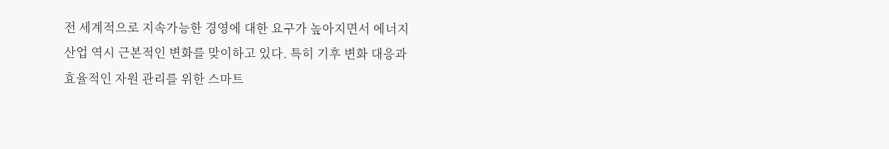전 세계적으로 지속가능한 경영에 대한 요구가 높아지면서 에너지 산업 역시 근본적인 변화를 맞이하고 있다. 특히 기후 변화 대응과 효율적인 자원 관리를 위한 스마트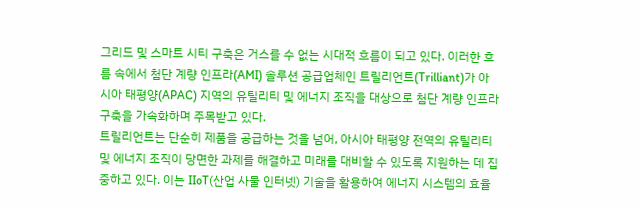그리드 및 스마트 시티 구축은 거스를 수 없는 시대적 흐름이 되고 있다. 이러한 흐름 속에서 첨단 계량 인프라(AMI) 솔루션 공급업체인 트릴리언트(Trilliant)가 아시아 태평양(APAC) 지역의 유틸리티 및 에너지 조직을 대상으로 첨단 계량 인프라 구축을 가속화하며 주목받고 있다.
트릴리언트는 단순히 제품을 공급하는 것을 넘어, 아시아 태평양 전역의 유틸리티 및 에너지 조직이 당면한 과제를 해결하고 미래를 대비할 수 있도록 지원하는 데 집중하고 있다. 이는 IIoT(산업 사물 인터넷) 기술을 활용하여 에너지 시스템의 효율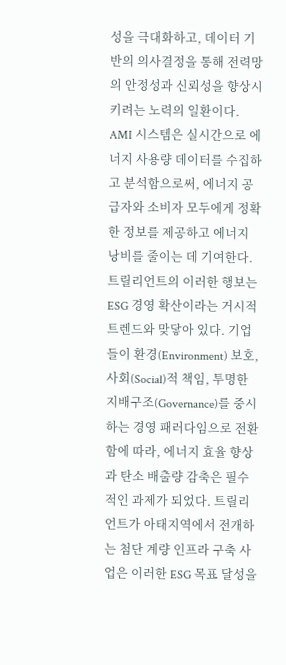성을 극대화하고, 데이터 기반의 의사결정을 통해 전력망의 안정성과 신뢰성을 향상시키려는 노력의 일환이다. AMI 시스템은 실시간으로 에너지 사용량 데이터를 수집하고 분석함으로써, 에너지 공급자와 소비자 모두에게 정확한 정보를 제공하고 에너지 낭비를 줄이는 데 기여한다.
트릴리언트의 이러한 행보는 ESG 경영 확산이라는 거시적 트렌드와 맞닿아 있다. 기업들이 환경(Environment) 보호, 사회(Social)적 책임, 투명한 지배구조(Governance)를 중시하는 경영 패러다임으로 전환함에 따라, 에너지 효율 향상과 탄소 배출량 감축은 필수적인 과제가 되었다. 트릴리언트가 아태지역에서 전개하는 첨단 계량 인프라 구축 사업은 이러한 ESG 목표 달성을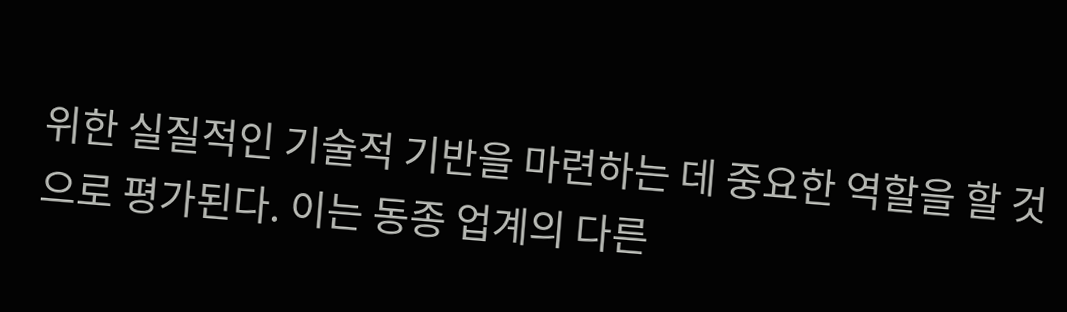위한 실질적인 기술적 기반을 마련하는 데 중요한 역할을 할 것으로 평가된다. 이는 동종 업계의 다른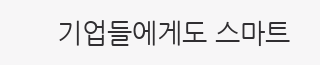기업들에게도 스마트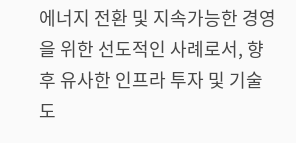에너지 전환 및 지속가능한 경영을 위한 선도적인 사례로서, 향후 유사한 인프라 투자 및 기술 도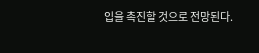입을 촉진할 것으로 전망된다.